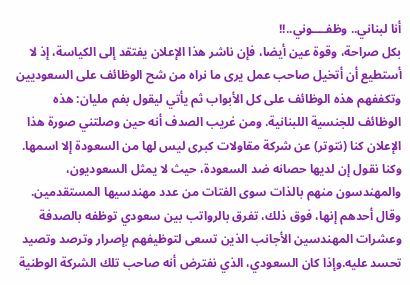أنا لبناني.. وظفــــوني..!!
بكل صراحة، وقوة عين أيضا، فإن ناشر هذا الإعلان يفتقد إلى الكياسة، إذ لا أستطيع أن أتخيل صاحب عمل يرى ما نراه من شح الوظائف على السعوديين وتكففهم هذه الوظائف على كل الأبواب ثم يأتي ليقول بفم مليان: هذه الوظائف للجنسية اللبنانية. ومن غريب الصدف أنه حين وصلتني صورة هذا الإعلان كنا (نتوتر) عن شركة مقاولات كبرى ليس لها من السعودة إلا اسمها. وكنا نقول إن لديها حصانه ضد السعودة، حيث لا يمثل السعوديون، والمهندسون منهم بالذات سوى الفتات من عدد مهندسيها المستقدمين. وقال أحدهم إنها، فوق ذلك، تفرق بالرواتب بين سعودي توظفه بالصدفة وعشرات المهندسين الأجانب الذين تسعى لتوظيفهم بإصرار وترصد وتصيد تحسد عليه.وإذا كان السعودي، الذي نفترض أنه صاحب تلك الشركة الوطنية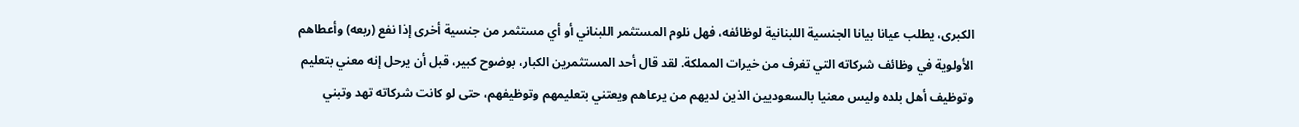الكبرى، يطلب عيانا بيانا الجنسية اللبنانية لوظائفه، فهل نلوم المستثمر اللبناني أو أي مستثمر من جنسية أخرى إذا نفع (ربعه) وأعطاهم الأولوية في وظائف شركاته التي تغرف من خيرات المملكة. لقد قال أحد المستثمرين الكبار، بوضوح كبير، قبل أن يرحل إنه معني بتعليم وتوظيف أهل بلده وليس معنيا بالسعوديين الذين لديهم من يرعاهم ويعتني بتعليمهم وتوظيفهم، حتى لو كانت شركاته تهد وتبني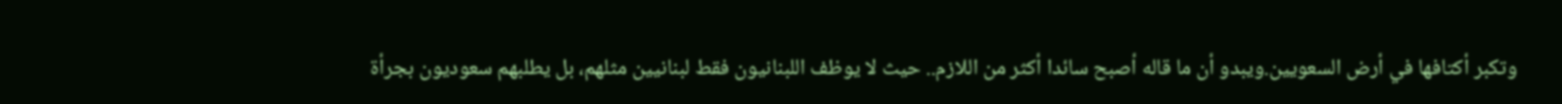وتكبر أكتافها في أرض السعويين.ويبدو أن ما قاله أصبح سائدا أكثر من اللازم.. حيث لا يوظف اللبنانيون فقط لبنانيين مثلهم، بل يطلبهم سعوديون بجرأة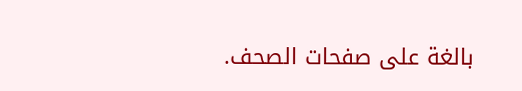بالغة على صفحات الصحف.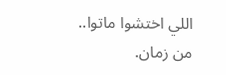اللي اختشوا ماتوا.. من زمان.